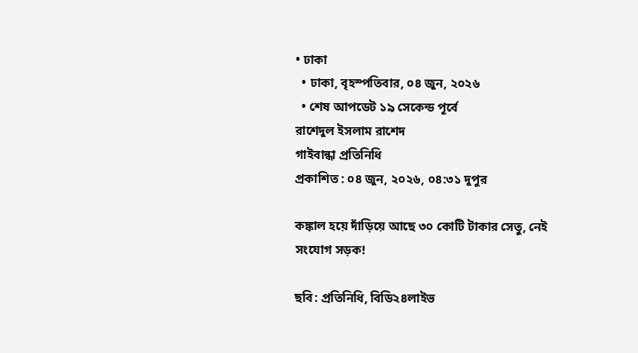• ঢাকা
  • ঢাকা, বৃহস্পতিবার, ০৪ জুন, ২০২৬
  • শেষ আপডেট ১৯ সেকেন্ড পূর্বে
রাশেদুল ইসলাম রাশেদ
গাইবান্ধা প্রতিনিধি
প্রকাশিত : ০৪ জুন, ২০২৬, ০৪:৩১ দুপুর

কঙ্কাল হয়ে দাঁড়িয়ে আছে ৩০ কোটি টাকার সেতু, নেই সংযোগ সড়ক!

ছবি: প্রতিনিধি, বিডি২৪লাইভ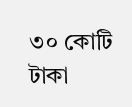৩০ কোটি টাকা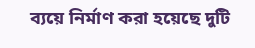ব্যয়ে নির্মাণ করা হয়েছে দুটি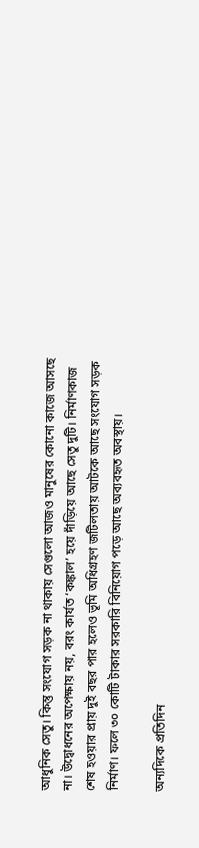আধুনিক সেতু। কিন্তু সংযোগ সড়ক না থাকায় সেগুলো আজও মানুষের কোনো কাজে আসছে না। উদ্বোধনের অপেক্ষায় নয়, বরং কার্যত ‘কঙ্কাল’ হয়ে দাঁড়িয়ে আছে সেতু দুটি। নির্মাণকাজ শেষ হওয়ার প্রায় দুই বছর পার হলেও ভূমি অধিগ্রহণ জটিলতায় আটকে আছে সংযোগ সড়ক নির্মাণ। ফলে ৩০ কোটি টাকার সরকারি বিনিয়োগ পড়ে আছে অব্যবহৃত অবস্থায়।

অন্যদিকে প্রতিদিন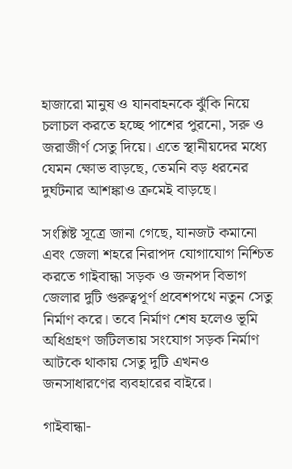হাজারো মানুষ ও যানবাহনকে ঝুঁকি নিয়ে চলাচল করতে হচ্ছে পাশের পুরনো, সরু ও জরাজীর্ণ সেতু দিয়ে। এতে স্থানীয়দের মধ্যে যেমন ক্ষোভ বাড়ছে, তেমনি বড় ধরনের দুর্ঘটনার আশঙ্কাও ক্রমেই বাড়ছে।

সংশ্লিষ্ট সূত্রে জানা গেছে, যানজট কমানো এবং জেলা শহরে নিরাপদ যোগাযোগ নিশ্চিত করতে গাইবান্ধা সড়ক ও জনপদ বিভাগ জেলার দুটি গুরুত্বপূর্ণ প্রবেশপথে নতুন সেতু নির্মাণ করে। তবে নির্মাণ শেষ হলেও ভূমি অধিগ্রহণ জটিলতায় সংযোগ সড়ক নির্মাণ আটকে থাকায় সেতু দুটি এখনও জনসাধারণের ব্যবহারের বাইরে।

গাইবান্ধা-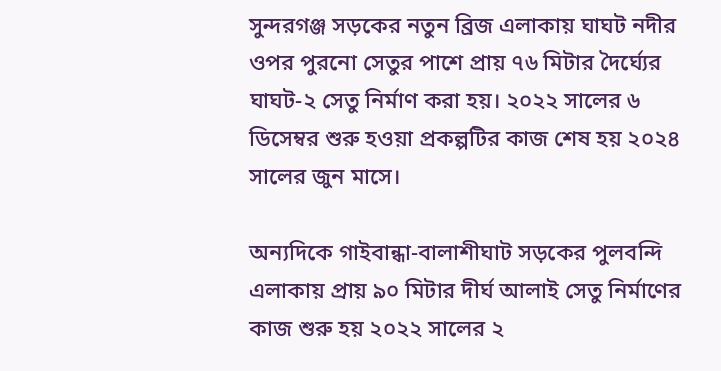সুন্দরগঞ্জ সড়কের নতুন ব্রিজ এলাকায় ঘাঘট নদীর ওপর পুরনো সেতুর পাশে প্রায় ৭৬ মিটার দৈর্ঘ্যের ঘাঘট-২ সেতু নির্মাণ করা হয়। ২০২২ সালের ৬ ডিসেম্বর শুরু হওয়া প্রকল্পটির কাজ শেষ হয় ২০২৪ সালের জুন মাসে।

অন্যদিকে গাইবান্ধা-বালাশীঘাট সড়কের পুলবন্দি এলাকায় প্রায় ৯০ মিটার দীর্ঘ আলাই সেতু নির্মাণের কাজ শুরু হয় ২০২২ সালের ২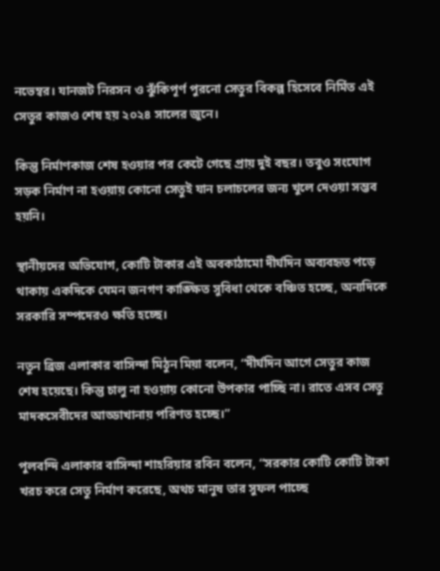নভেম্বর। যানজট নিরসন ও ঝুঁকিপূর্ণ পুরনো সেতুর বিকল্প হিসেবে নির্মিত এই সেতুর কাজও শেষ হয় ২০২৪ সালের জুনে।

কিন্তু নির্মাণকাজ শেষ হওয়ার পর কেটে গেছে প্রায় দুই বছর। তবুও সংযোগ সড়ক নির্মাণ না হওয়ায় কোনো সেতুই যান চলাচলের জন্য খুলে দেওয়া সম্ভব হয়নি।

স্থানীয়দের অভিযোগ, কোটি টাকার এই অবকাঠামো দীর্ঘদিন অব্যবহৃত পড়ে থাকায় একদিকে যেমন জনগণ কাঙ্ক্ষিত সুবিধা থেকে বঞ্চিত হচ্ছে, অন্যদিকে সরকারি সম্পদেরও ক্ষতি হচ্ছে।

নতুন ব্রিজ এলাকার বাসিন্দা মিঠুন মিয়া বলেন, “দীর্ঘদিন আগে সেতুর কাজ শেষ হয়েছে। কিন্তু চালু না হওয়ায় কোনো উপকার পাচ্ছি না। রাতে এসব সেতু মাদকসেবীদের আড্ডাখানায় পরিণত হচ্ছে।”

পুলবন্দি এলাকার বাসিন্দা শাহরিয়ার রবিন বলেন, “সরকার কোটি কোটি টাকা খরচ করে সেতু নির্মাণ করেছে, অথচ মানুষ তার সুফল পাচ্ছে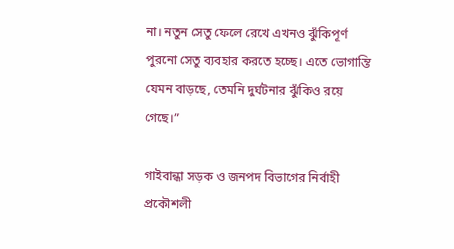না। নতুন সেতু ফেলে রেখে এখনও ঝুঁকিপূর্ণ পুরনো সেতু ব্যবহার করতে হচ্ছে। এতে ভোগান্তি যেমন বাড়ছে, তেমনি দুর্ঘটনার ঝুঁকিও রয়ে গেছে।”

গাইবান্ধা সড়ক ও জনপদ বিভাগের নির্বাহী প্রকৌশলী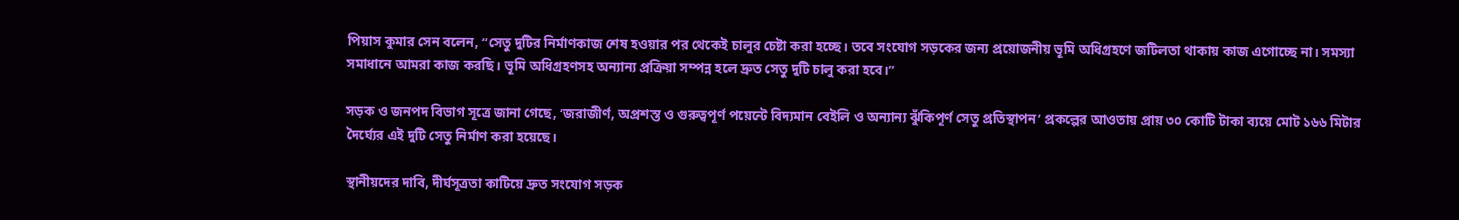পিয়াস কুমার সেন বলেন, “সেতু দুটির নির্মাণকাজ শেষ হওয়ার পর থেকেই চালুর চেষ্টা করা হচ্ছে। তবে সংযোগ সড়কের জন্য প্রয়োজনীয় ভূমি অধিগ্রহণে জটিলতা থাকায় কাজ এগোচ্ছে না। সমস্যা সমাধানে আমরা কাজ করছি। ভূমি অধিগ্রহণসহ অন্যান্য প্রক্রিয়া সম্পন্ন হলে দ্রুত সেতু দুটি চালু করা হবে।”

সড়ক ও জনপদ বিভাগ সূত্রে জানা গেছে, ‘জরাজীর্ণ, অপ্রশস্ত ও গুরুত্বপূর্ণ পয়েন্টে বিদ্যমান বেইলি ও অন্যান্য ঝুঁকিপূর্ণ সেতু প্রতিস্থাপন’ প্রকল্পের আওতায় প্রায় ৩০ কোটি টাকা ব্যয়ে মোট ১৬৬ মিটার দৈর্ঘ্যের এই দুটি সেতু নির্মাণ করা হয়েছে।

স্থানীয়দের দাবি, দীর্ঘসূত্রতা কাটিয়ে দ্রুত সংযোগ সড়ক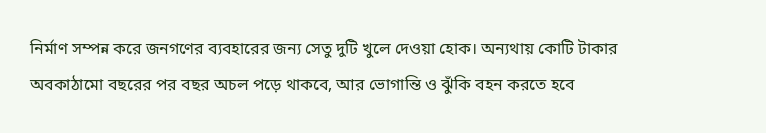নির্মাণ সম্পন্ন করে জনগণের ব্যবহারের জন্য সেতু দুটি খুলে দেওয়া হোক। অন্যথায় কোটি টাকার অবকাঠামো বছরের পর বছর অচল পড়ে থাকবে, আর ভোগান্তি ও ঝুঁকি বহন করতে হবে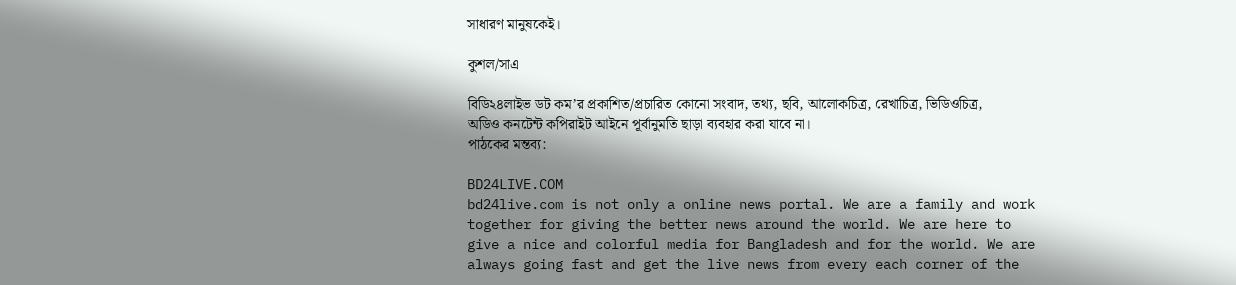সাধারণ মানুষকেই।

কুশল/সাএ

বিডি২৪লাইভ ডট কম’র প্রকাশিত/প্রচারিত কোনো সংবাদ, তথ্য, ছবি, আলোকচিত্র, রেখাচিত্র, ভিডিওচিত্র, অডিও কনটেন্ট কপিরাইট আইনে পূর্বানুমতি ছাড়া ব্যবহার করা যাবে না।
পাঠকের মন্তব্য:

BD24LIVE.COM
bd24live.com is not only a online news portal. We are a family and work together for giving the better news around the world. We are here to give a nice and colorful media for Bangladesh and for the world. We are always going fast and get the live news from every each corner of the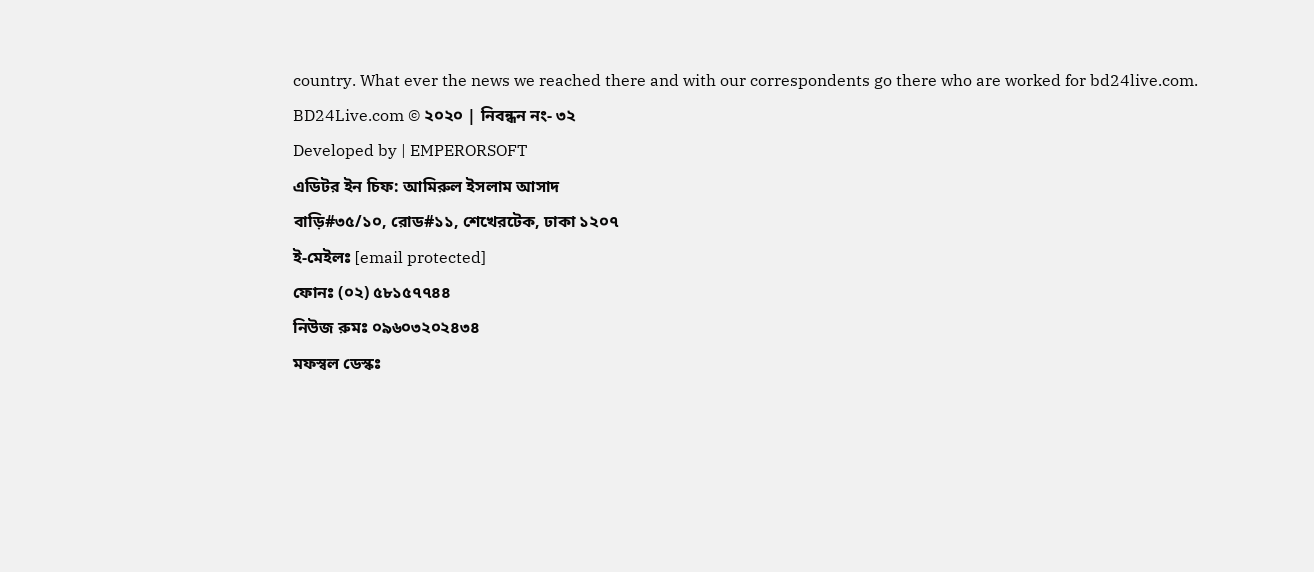country. What ever the news we reached there and with our correspondents go there who are worked for bd24live.com.
BD24Live.com © ২০২০ | নিবন্ধন নং- ৩২
Developed by | EMPERORSOFT
এডিটর ইন চিফ: আমিরুল ইসলাম আসাদ
বাড়ি#৩৫/১০, রোড#১১, শেখেরটেক, ঢাকা ১২০৭
ই-মেইলঃ [email protected]
ফোনঃ (০২) ৫৮১৫৭৭৪৪
নিউজ রুমঃ ০৯৬০৩২০২৪৩৪
মফস্বল ডেস্কঃ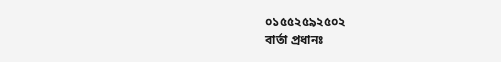০১৫৫২৫৯২৫০২
বার্তা প্রধানঃ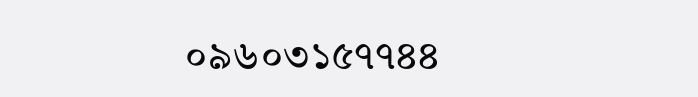০৯৬০৩১৫৭৭৪৪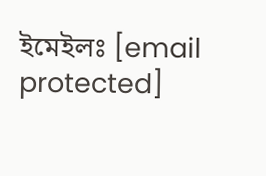ইমেইলঃ [email protected]